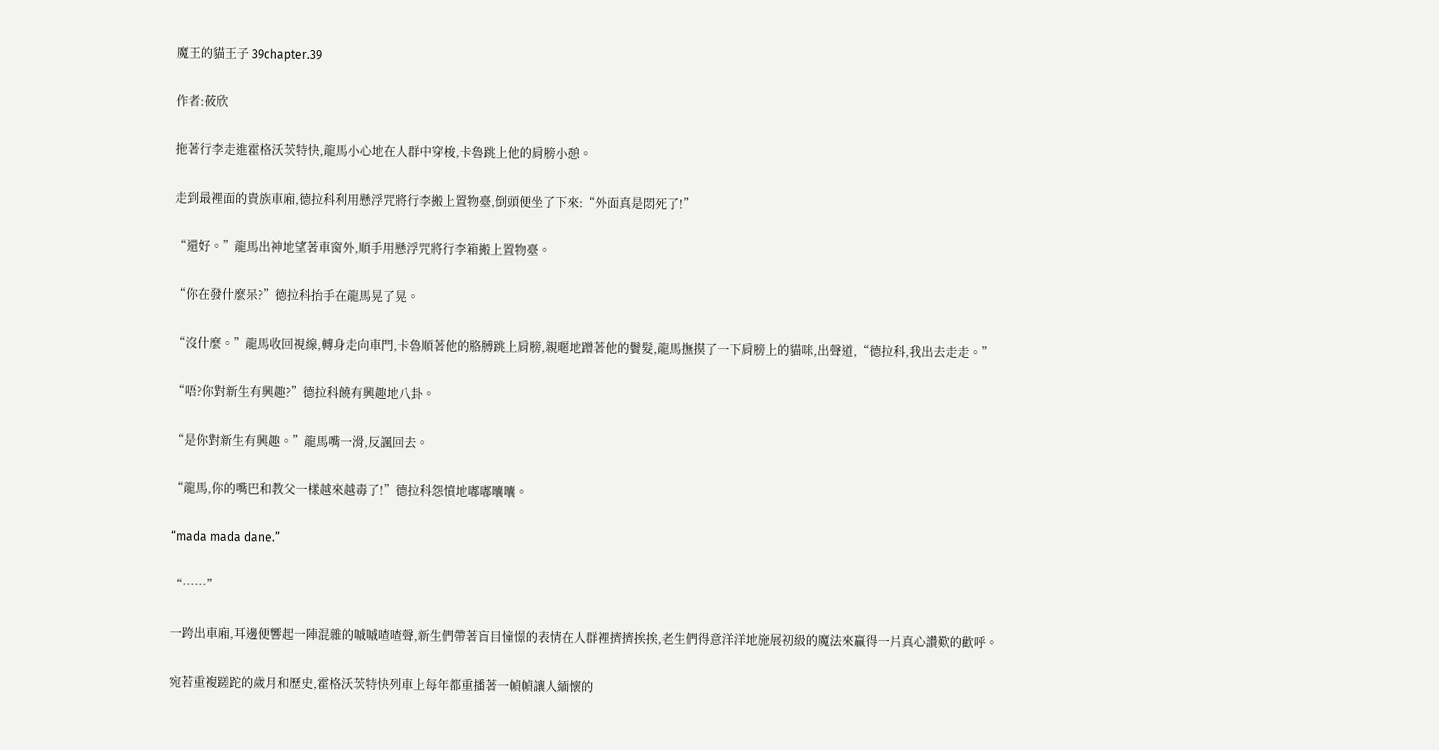魔王的貓王子 39chapter.39

作者:莜欣

拖著行李走進霍格沃茨特快,龍馬小心地在人群中穿梭,卡魯跳上他的肩膀小憩。

走到最裡面的貴族車廂,德拉科利用懸浮咒將行李搬上置物臺,倒頭便坐了下來:“外面真是悶死了!”

“還好。”龍馬出神地望著車窗外,順手用懸浮咒將行李箱搬上置物臺。

“你在發什麼呆?”德拉科抬手在龍馬晃了晃。

“沒什麼。”龍馬收回視線,轉身走向車門,卡魯順著他的胳膊跳上肩膀,親暱地蹭著他的鬢髮,龍馬撫摸了一下肩膀上的貓咪,出聲道,“德拉科,我出去走走。”

“唔?你對新生有興趣?”德拉科饒有興趣地八卦。

“是你對新生有興趣。”龍馬嘴一滑,反諷回去。

“龍馬,你的嘴巴和教父一樣越來越毒了!”德拉科怨憤地嘟嘟囔囔。

“mada mada dane.”

“……”

一跨出車廂,耳邊便響起一陣混雜的嘁嘁喳喳聲,新生們帶著盲目憧憬的表情在人群裡擠擠挨挨,老生們得意洋洋地施展初級的魔法來贏得一片真心讚歎的歡呼。

宛若重複蹉跎的歲月和歷史,霍格沃茨特快列車上每年都重播著一幀幀讓人緬懷的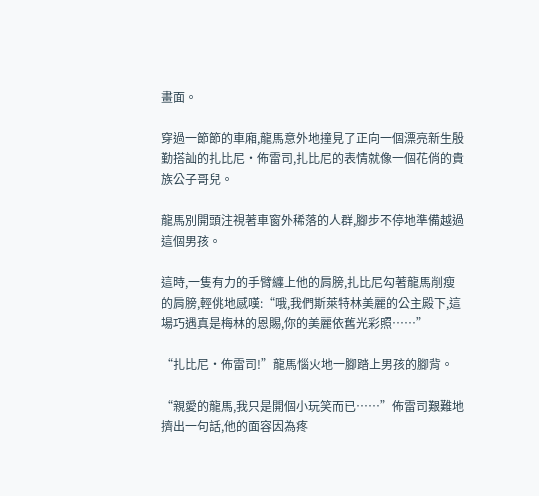畫面。

穿過一節節的車廂,龍馬意外地撞見了正向一個漂亮新生殷勤搭訕的扎比尼・佈雷司,扎比尼的表情就像一個花俏的貴族公子哥兒。

龍馬別開頭注視著車窗外稀落的人群,腳步不停地準備越過這個男孩。

這時,一隻有力的手臂纏上他的肩膀,扎比尼勾著龍馬削瘦的肩膀,輕佻地感嘆:“哦,我們斯萊特林美麗的公主殿下,這場巧遇真是梅林的恩賜,你的美麗依舊光彩照……”

“扎比尼・佈雷司!”龍馬惱火地一腳踏上男孩的腳背。

“親愛的龍馬,我只是開個小玩笑而已……”佈雷司艱難地擠出一句話,他的面容因為疼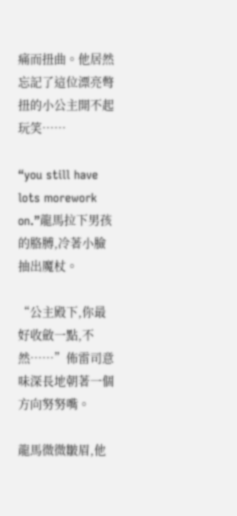痛而扭曲。他居然忘記了這位漂亮彆扭的小公主開不起玩笑……

“you still have lots morework on.”龍馬拉下男孩的胳膊,冷著小臉抽出魔杖。

“公主殿下,你最好收斂一點,不然……”佈雷司意味深長地朝著一個方向努努嘴。

龍馬微微皺眉,他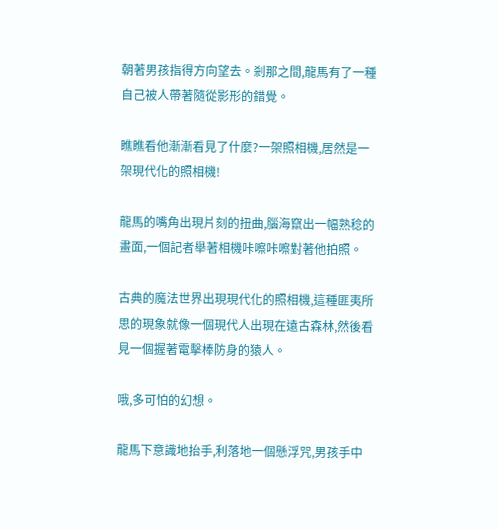朝著男孩指得方向望去。剎那之間,龍馬有了一種自己被人帶著隨從影形的錯覺。

瞧瞧看他漸漸看見了什麼?一架照相機,居然是一架現代化的照相機!

龍馬的嘴角出現片刻的扭曲,腦海竄出一幅熟稔的畫面,一個記者舉著相機咔嚓咔嚓對著他拍照。

古典的魔法世界出現現代化的照相機,這種匪夷所思的現象就像一個現代人出現在遠古森林,然後看見一個握著電擊棒防身的猿人。

哦,多可怕的幻想。

龍馬下意識地抬手,利落地一個懸浮咒,男孩手中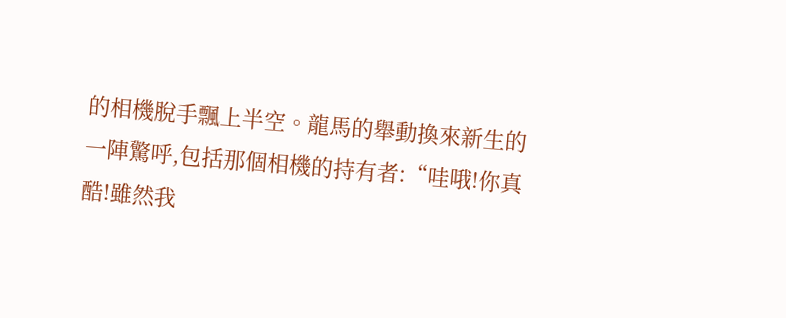的相機脫手飄上半空。龍馬的舉動換來新生的一陣驚呼,包括那個相機的持有者:“哇哦!你真酷!雖然我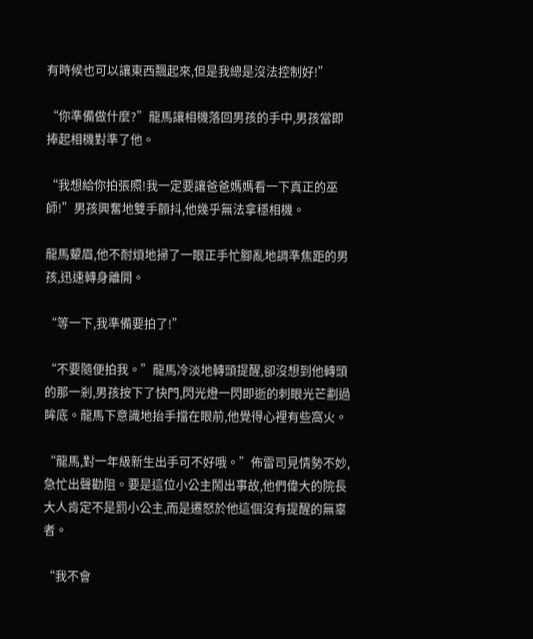有時候也可以讓東西飄起來,但是我總是沒法控制好!”

“你準備做什麼?”龍馬讓相機落回男孩的手中,男孩當即捧起相機對準了他。

“我想給你拍張照!我一定要讓爸爸媽媽看一下真正的巫師!”男孩興奮地雙手顫抖,他幾乎無法拿穩相機。

龍馬顰眉,他不耐煩地掃了一眼正手忙腳亂地調準焦距的男孩,迅速轉身離開。

“等一下,我準備要拍了!”

“不要隨便拍我。”龍馬冷淡地轉頭提醒,卻沒想到他轉頭的那一剎,男孩按下了快門,閃光燈一閃即逝的刺眼光芒劃過眸底。龍馬下意識地抬手擋在眼前,他覺得心裡有些窩火。

“龍馬,對一年級新生出手可不好哦。”佈雷司見情勢不妙,急忙出聲勸阻。要是這位小公主鬧出事故,他們偉大的院長大人肯定不是罰小公主,而是遷怒於他這個沒有提醒的無辜者。

“我不會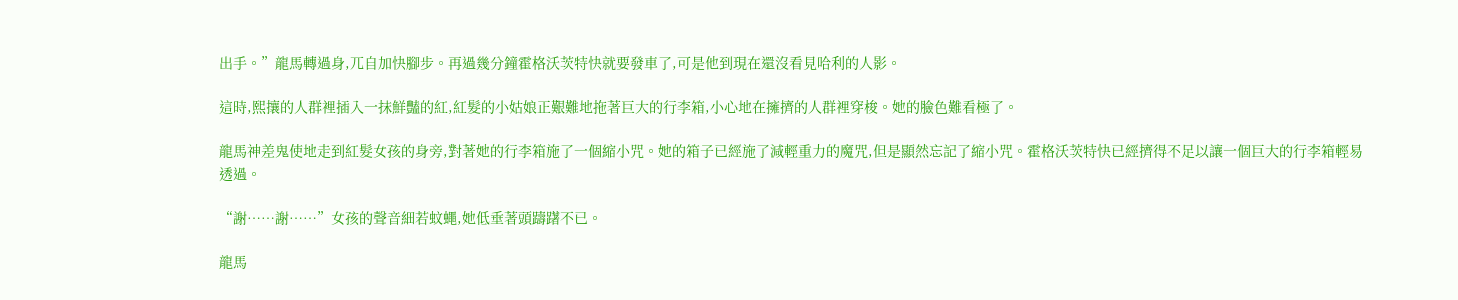出手。”龍馬轉過身,兀自加快腳步。再過幾分鐘霍格沃茨特快就要發車了,可是他到現在還沒看見哈利的人影。

這時,熙攘的人群裡插入一抹鮮豔的紅,紅髮的小姑娘正艱難地拖著巨大的行李箱,小心地在擁擠的人群裡穿梭。她的臉色難看極了。

龍馬神差鬼使地走到紅髮女孩的身旁,對著她的行李箱施了一個縮小咒。她的箱子已經施了減輕重力的魔咒,但是顯然忘記了縮小咒。霍格沃茨特快已經擠得不足以讓一個巨大的行李箱輕易透過。

“謝……謝……”女孩的聲音細若蚊蠅,她低垂著頭躊躇不已。

龍馬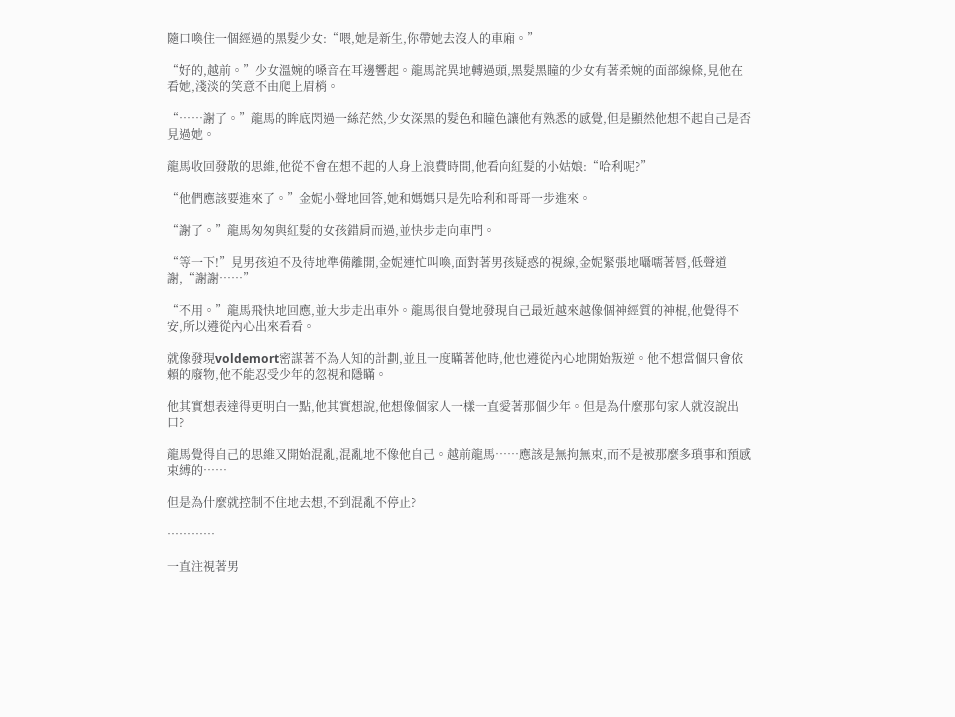隨口喚住一個經過的黑髮少女:“喂,她是新生,你帶她去沒人的車廂。”

“好的,越前。”少女溫婉的嗓音在耳邊響起。龍馬詫異地轉過頭,黑髮黑瞳的少女有著柔婉的面部線條,見他在看她,淺淡的笑意不由爬上眉梢。

“……謝了。”龍馬的眸底閃過一絲茫然,少女深黑的髮色和瞳色讓他有熟悉的感覺,但是顯然他想不起自己是否見過她。

龍馬收回發散的思維,他從不會在想不起的人身上浪費時間,他看向紅髮的小姑娘:“哈利呢?”

“他們應該要進來了。”金妮小聲地回答,她和媽媽只是先哈利和哥哥一步進來。

“謝了。”龍馬匆匆與紅髮的女孩錯肩而過,並快步走向車門。

“等一下!”見男孩迫不及待地準備離開,金妮連忙叫喚,面對著男孩疑惑的視線,金妮緊張地囁嚅著唇,低聲道謝,“謝謝……”

“不用。”龍馬飛快地回應,並大步走出車外。龍馬很自覺地發現自己最近越來越像個神經質的神棍,他覺得不安,所以遵從內心出來看看。

就像發現voldemort密謀著不為人知的計劃,並且一度瞞著他時,他也遵從內心地開始叛逆。他不想當個只會依賴的廢物,他不能忍受少年的忽視和隱瞞。

他其實想表達得更明白一點,他其實想說,他想像個家人一樣一直愛著那個少年。但是為什麼那句家人就沒說出口?

龍馬覺得自己的思維又開始混亂,混亂地不像他自己。越前龍馬……應該是無拘無束,而不是被那麼多瑣事和預感束縛的……

但是為什麼就控制不住地去想,不到混亂不停止?

…………

一直注視著男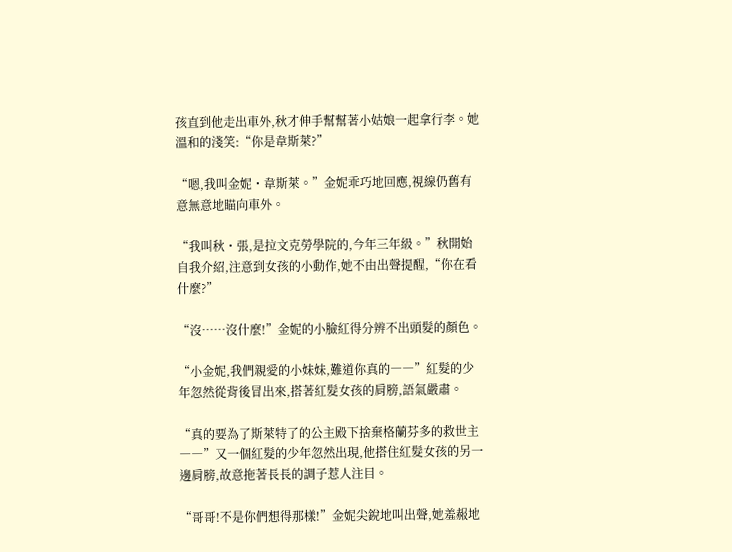孩直到他走出車外,秋才伸手幫幫著小姑娘一起拿行李。她溫和的淺笑:“你是韋斯萊?”

“嗯,我叫金妮・韋斯萊。”金妮乖巧地回應,視線仍舊有意無意地瞄向車外。

“我叫秋・張,是拉文克勞學院的,今年三年級。”秋開始自我介紹,注意到女孩的小動作,她不由出聲提醒,“你在看什麼?”

“沒……沒什麼!”金妮的小臉紅得分辨不出頭髮的顏色。

“小金妮,我們親愛的小妹妹,難道你真的――”紅髮的少年忽然從背後冒出來,搭著紅髮女孩的肩膀,語氣嚴肅。

“真的要為了斯萊特了的公主殿下捨棄格蘭芬多的救世主――”又一個紅髮的少年忽然出現,他搭住紅髮女孩的另一邊肩膀,故意拖著長長的調子惹人注目。

“哥哥!不是你們想得那樣!”金妮尖銳地叫出聲,她羞赧地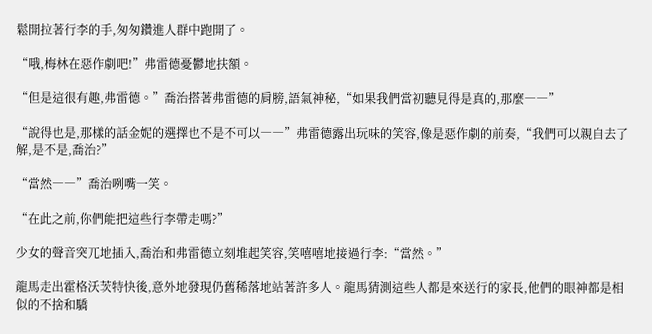鬆開拉著行李的手,匆匆鑽進人群中跑開了。

“哦,梅林在惡作劇吧!”弗雷德憂鬱地扶額。

“但是這很有趣,弗雷德。”喬治搭著弗雷德的肩膀,語氣神秘,“如果我們當初聽見得是真的,那麼――”

“說得也是,那樣的話金妮的選擇也不是不可以――”弗雷德露出玩味的笑容,像是惡作劇的前奏,“我們可以親自去了解,是不是,喬治?”

“當然――”喬治咧嘴一笑。

“在此之前,你們能把這些行李帶走嗎?”

少女的聲音突兀地插入,喬治和弗雷德立刻堆起笑容,笑嘻嘻地接過行李:“當然。”

龍馬走出霍格沃茨特快後,意外地發現仍舊稀落地站著許多人。龍馬猜測這些人都是來送行的家長,他們的眼神都是相似的不捨和驕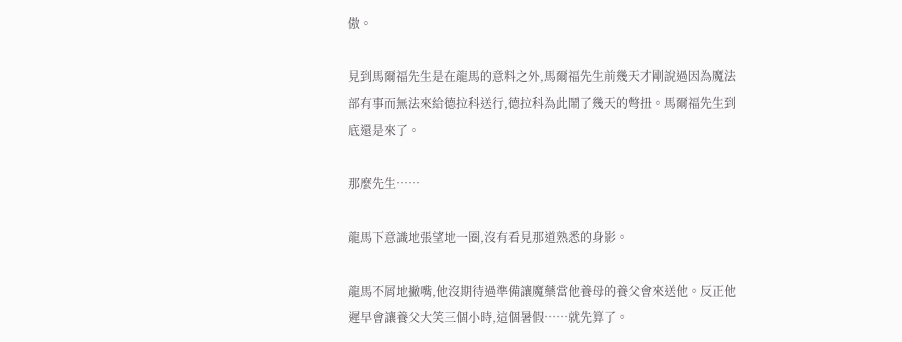傲。

見到馬爾福先生是在龍馬的意料之外,馬爾福先生前幾天才剛說過因為魔法部有事而無法來給德拉科送行,德拉科為此鬧了幾天的彆扭。馬爾福先生到底還是來了。

那麼先生……

龍馬下意識地張望地一圈,沒有看見那道熟悉的身影。

龍馬不屑地撇嘴,他沒期待過準備讓魔藥當他養母的養父會來送他。反正他遲早會讓養父大笑三個小時,這個暑假……就先算了。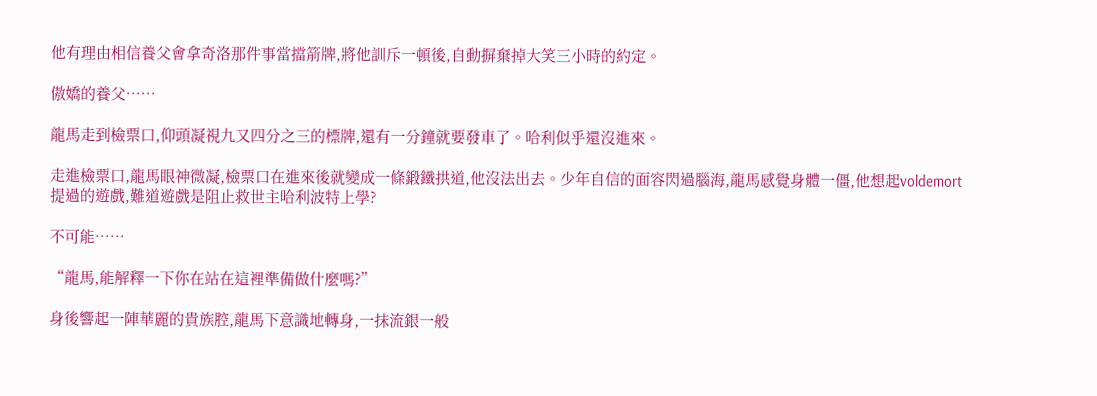他有理由相信養父會拿奇洛那件事當擋箭牌,將他訓斥一頓後,自動摒棄掉大笑三小時的約定。

傲嬌的養父……

龍馬走到檢票口,仰頭凝視九又四分之三的標牌,還有一分鐘就要發車了。哈利似乎還沒進來。

走進檢票口,龍馬眼神微凝,檢票口在進來後就變成一條鍛鐵拱道,他沒法出去。少年自信的面容閃過腦海,龍馬感覺身體一僵,他想起voldemort提過的遊戲,難道遊戲是阻止救世主哈利波特上學?

不可能……

“龍馬,能解釋一下你在站在這裡準備做什麼嗎?”

身後響起一陣華麗的貴族腔,龍馬下意識地轉身,一抹流銀一般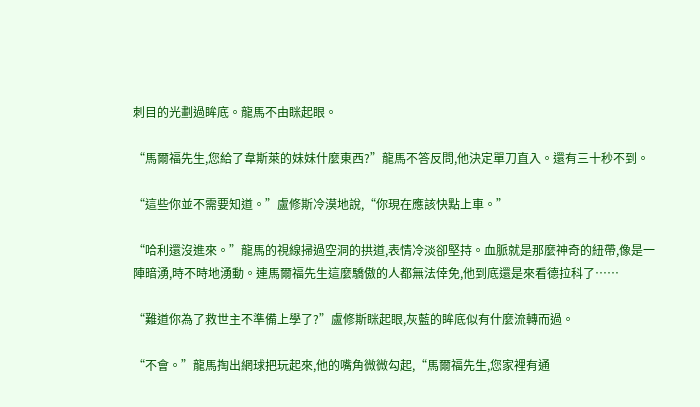刺目的光劃過眸底。龍馬不由眯起眼。

“馬爾福先生,您給了韋斯萊的妹妹什麼東西?”龍馬不答反問,他決定單刀直入。還有三十秒不到。

“這些你並不需要知道。”盧修斯冷漠地說,“你現在應該快點上車。”

“哈利還沒進來。”龍馬的視線掃過空洞的拱道,表情冷淡卻堅持。血脈就是那麼神奇的紐帶,像是一陣暗湧,時不時地湧動。連馬爾福先生這麼驕傲的人都無法倖免,他到底還是來看德拉科了……

“難道你為了救世主不準備上學了?”盧修斯眯起眼,灰藍的眸底似有什麼流轉而過。

“不會。”龍馬掏出網球把玩起來,他的嘴角微微勾起,“馬爾福先生,您家裡有通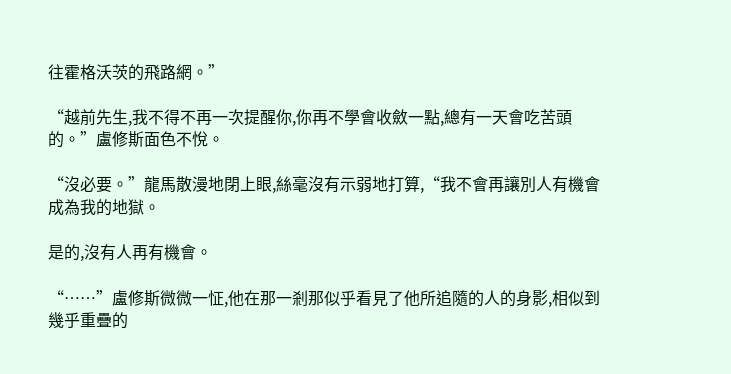往霍格沃茨的飛路網。”

“越前先生,我不得不再一次提醒你,你再不學會收斂一點,總有一天會吃苦頭的。”盧修斯面色不悅。

“沒必要。”龍馬散漫地閉上眼,絲毫沒有示弱地打算,“我不會再讓別人有機會成為我的地獄。

是的,沒有人再有機會。

“……”盧修斯微微一怔,他在那一剎那似乎看見了他所追隨的人的身影,相似到幾乎重疊的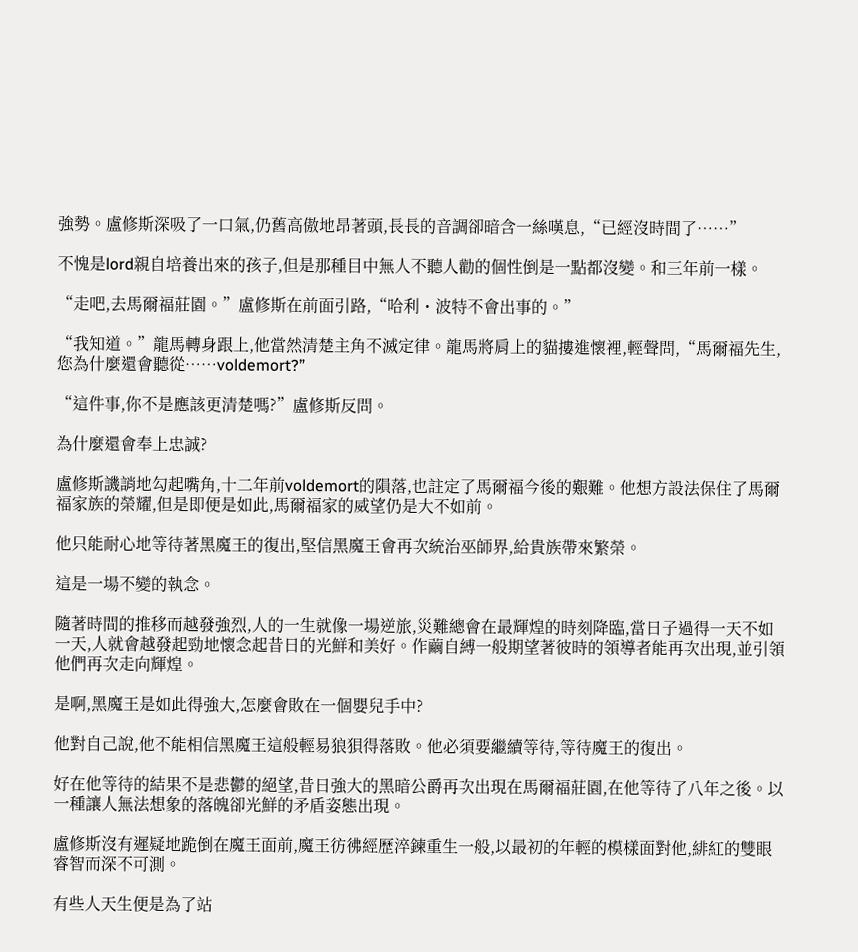強勢。盧修斯深吸了一口氣,仍舊高傲地昂著頭,長長的音調卻暗含一絲嘆息,“已經沒時間了……”

不愧是lord親自培養出來的孩子,但是那種目中無人不聽人勸的個性倒是一點都沒變。和三年前一樣。

“走吧,去馬爾福莊園。”盧修斯在前面引路,“哈利・波特不會出事的。”

“我知道。”龍馬轉身跟上,他當然清楚主角不滅定律。龍馬將肩上的貓摟進懷裡,輕聲問,“馬爾福先生,您為什麼還會聽從……voldemort?”

“這件事,你不是應該更清楚嗎?”盧修斯反問。

為什麼還會奉上忠誠?

盧修斯譏誚地勾起嘴角,十二年前voldemort的隕落,也註定了馬爾福今後的艱難。他想方設法保住了馬爾福家族的榮耀,但是即便是如此,馬爾福家的威望仍是大不如前。

他只能耐心地等待著黑魔王的復出,堅信黑魔王會再次統治巫師界,給貴族帶來繁榮。

這是一場不變的執念。

隨著時間的推移而越發強烈,人的一生就像一場逆旅,災難總會在最輝煌的時刻降臨,當日子過得一天不如一天,人就會越發起勁地懷念起昔日的光鮮和美好。作繭自縛一般期望著彼時的領導者能再次出現,並引領他們再次走向輝煌。

是啊,黑魔王是如此得強大,怎麼會敗在一個嬰兒手中?

他對自己說,他不能相信黑魔王這般輕易狼狽得落敗。他必須要繼續等待,等待魔王的復出。

好在他等待的結果不是悲鬱的絕望,昔日強大的黑暗公爵再次出現在馬爾福莊園,在他等待了八年之後。以一種讓人無法想象的落魄卻光鮮的矛盾姿態出現。

盧修斯沒有遲疑地跪倒在魔王面前,魔王彷彿經歷淬鍊重生一般,以最初的年輕的模樣面對他,緋紅的雙眼睿智而深不可測。

有些人天生便是為了站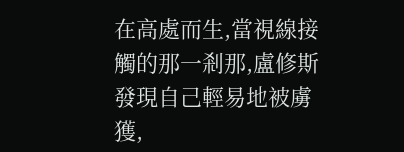在高處而生,當視線接觸的那一剎那,盧修斯發現自己輕易地被虜獲,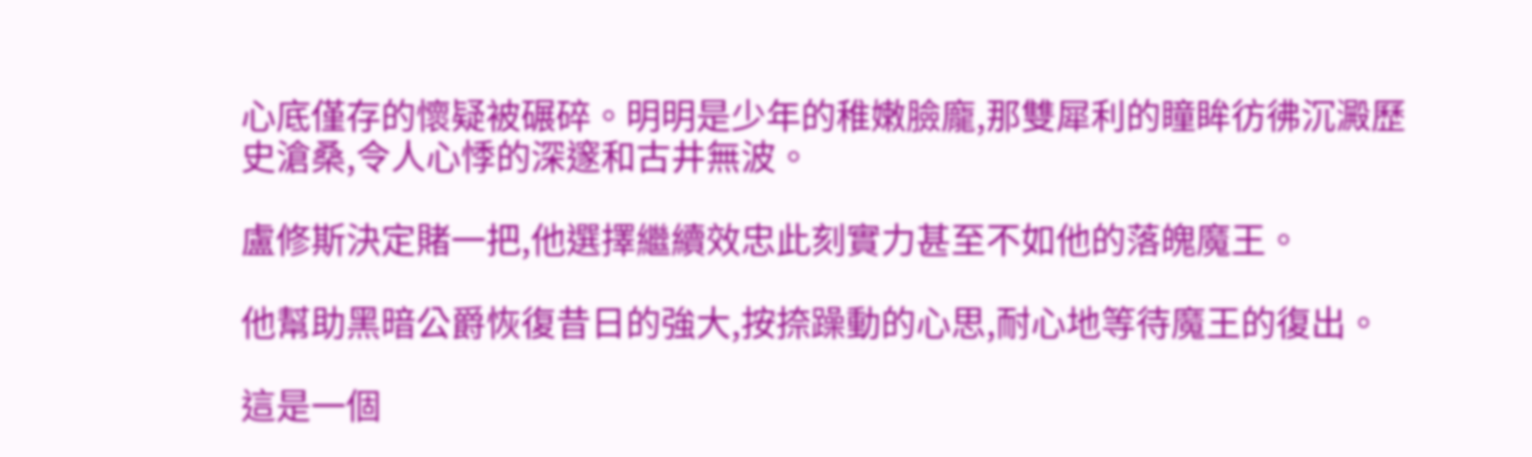心底僅存的懷疑被碾碎。明明是少年的稚嫩臉龐,那雙犀利的瞳眸彷彿沉澱歷史滄桑,令人心悸的深邃和古井無波。

盧修斯決定賭一把,他選擇繼續效忠此刻實力甚至不如他的落魄魔王。

他幫助黑暗公爵恢復昔日的強大,按捺躁動的心思,耐心地等待魔王的復出。

這是一個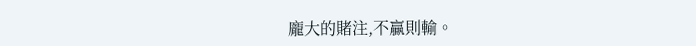龐大的賭注,不贏則輸。